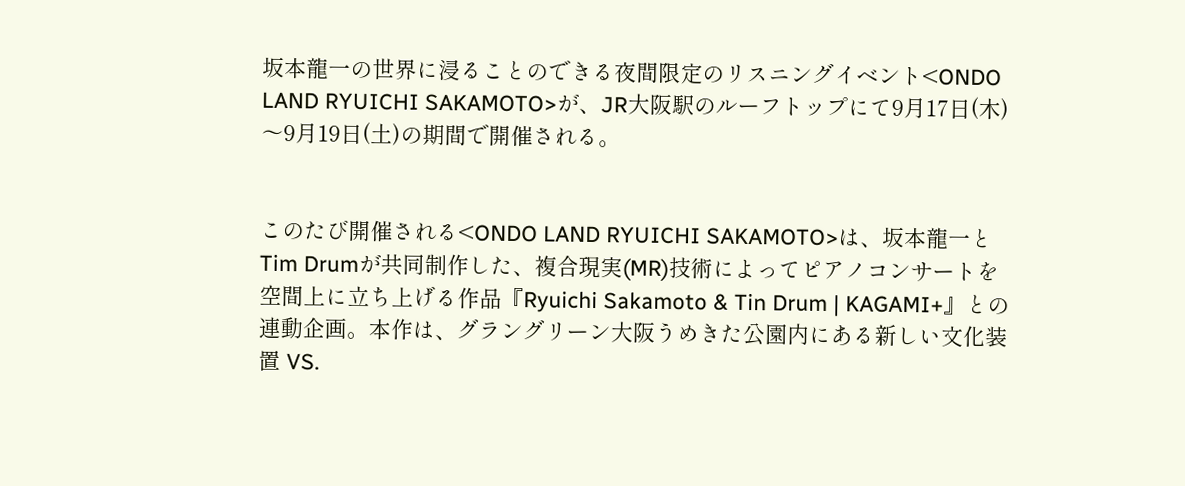坂本龍一の世界に浸ることのできる夜間限定のリスニングイベント<ONDO LAND RYUICHI SAKAMOTO>が、JR大阪駅のルーフトップにて9月17日(木)〜9月19日(土)の期間で開催される。


このたび開催される<ONDO LAND RYUICHI SAKAMOTO>は、坂本龍一とTim Drumが共同制作した、複合現実(MR)技術によってピアノコンサートを空間上に立ち上げる作品『Ryuichi Sakamoto & Tin Drum | KAGAMI+』との連動企画。本作は、グラングリーン大阪うめきた公園内にある新しい文化装置 VS.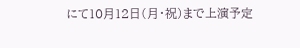にて10月12日(月・祝)まで上演予定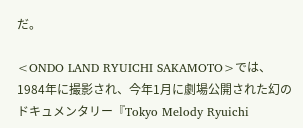だ。

<ONDO LAND RYUICHI SAKAMOTO>では、1984年に撮影され、今年1月に劇場公開された幻のドキュメンタリー『Tokyo Melody Ryuichi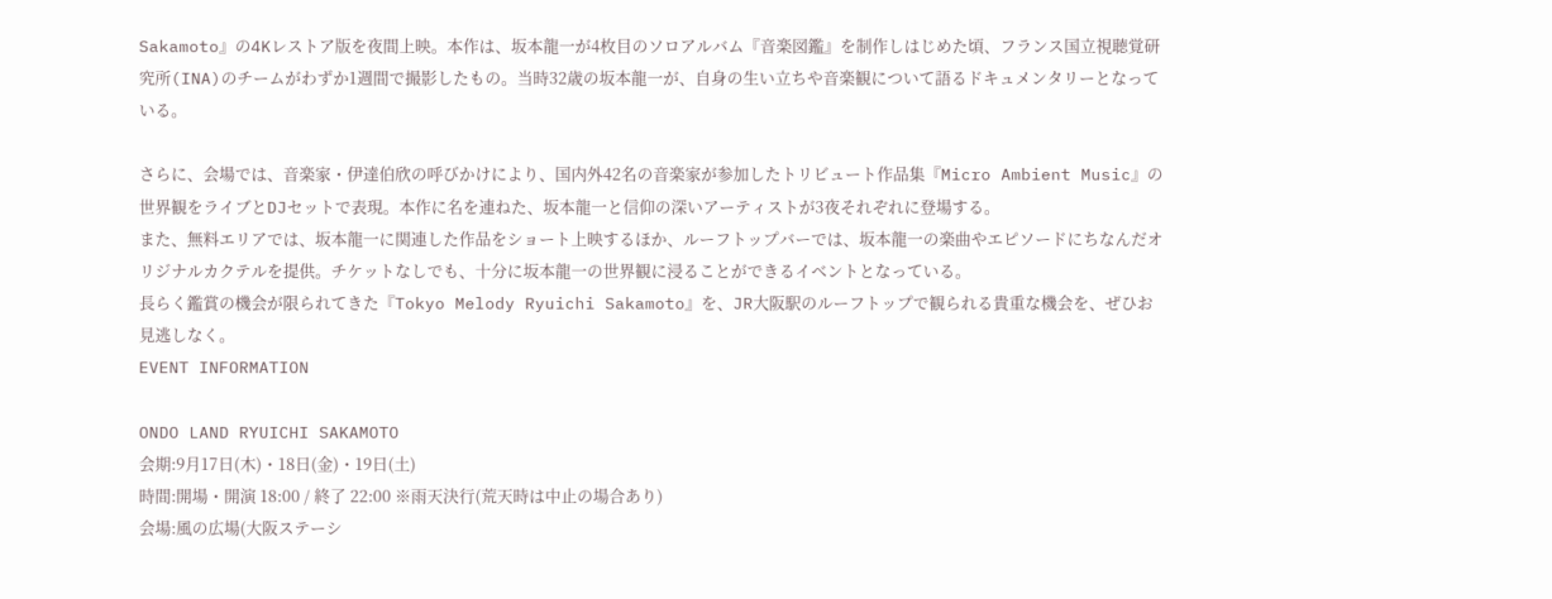Sakamoto』の4Kレストア版を夜間上映。本作は、坂本龍一が4枚目のソロアルバム『音楽図鑑』を制作しはじめた頃、フランス国立視聴覚研究所(INA)のチームがわずか1週間で撮影したもの。当時32歳の坂本龍一が、自身の生い立ちや音楽観について語るドキュメンタリーとなっている。

さらに、会場では、音楽家・伊達伯欣の呼びかけにより、国内外42名の音楽家が参加したトリビュート作品集『Micro Ambient Music』の世界観をライブとDJセットで表現。本作に名を連ねた、坂本龍一と信仰の深いアーティストが3夜それぞれに登場する。
また、無料エリアでは、坂本龍一に関連した作品をショート上映するほか、ルーフトップバーでは、坂本龍一の楽曲やエピソードにちなんだオリジナルカクテルを提供。チケットなしでも、十分に坂本龍一の世界観に浸ることができるイベントとなっている。
長らく鑑賞の機会が限られてきた『Tokyo Melody Ryuichi Sakamoto』を、JR大阪駅のルーフトップで観られる貴重な機会を、ぜひお見逃しなく。
EVENT INFORMATION

ONDO LAND RYUICHI SAKAMOTO
会期:9月17日(木)・18日(金)・19日(土)
時間:開場・開演 18:00 / 終了 22:00 ※雨天決行(荒天時は中止の場合あり)
会場:風の広場(大阪ステーシ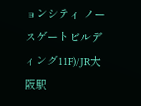ョンシティ ノースゲートビルディング11F)/JR大阪駅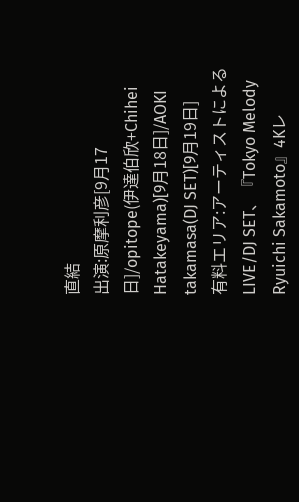直結
出演:原摩利彦[9月17日]/opitope(伊達伯欣+Chihei Hatakeyama)[9月18日]/AOKI takamasa(DJ SET)[9月19日]
有料エリア:アーティストによるLIVE/DJ SET、『Tokyo Melody Ryuichi Sakamoto』4Kレ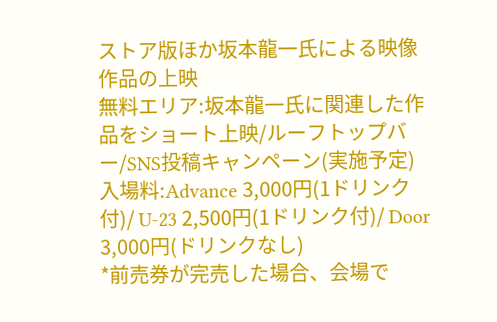ストア版ほか坂本龍一氏による映像作品の上映
無料エリア:坂本龍一氏に関連した作品をショート上映/ルーフトップバー/SNS投稿キャンペーン(実施予定)
入場料:Advance 3,000円(1ドリンク付)/ U-23 2,500円(1ドリンク付)/ Door 3,000円(ドリンクなし)
*前売券が完売した場合、会場で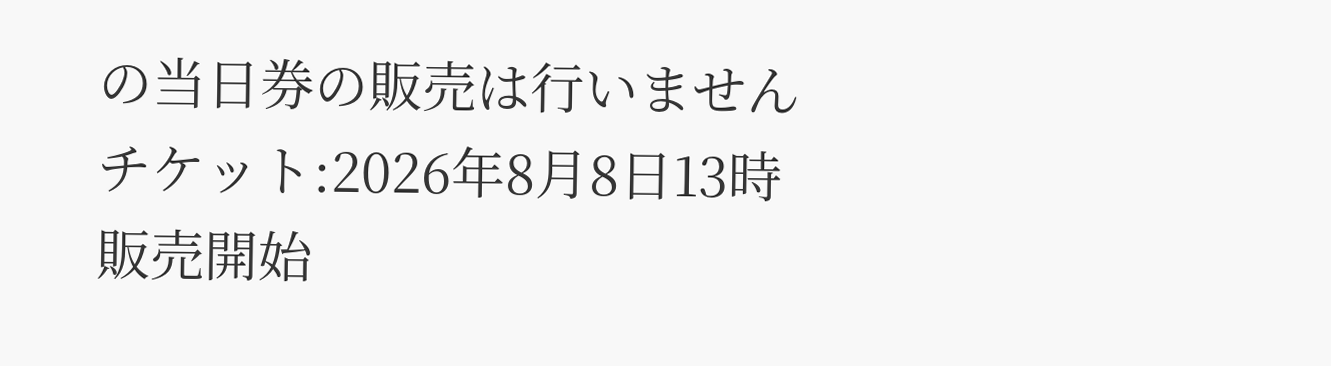の当日券の販売は行いません
チケット:2026年8月8日13時販売開始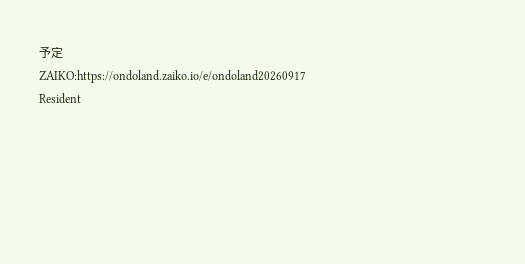予定
ZAIKO:https://ondoland.zaiko.io/e/ondoland20260917
Resident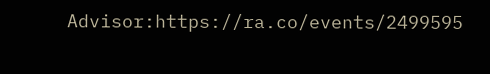Advisor:https://ra.co/events/2499595